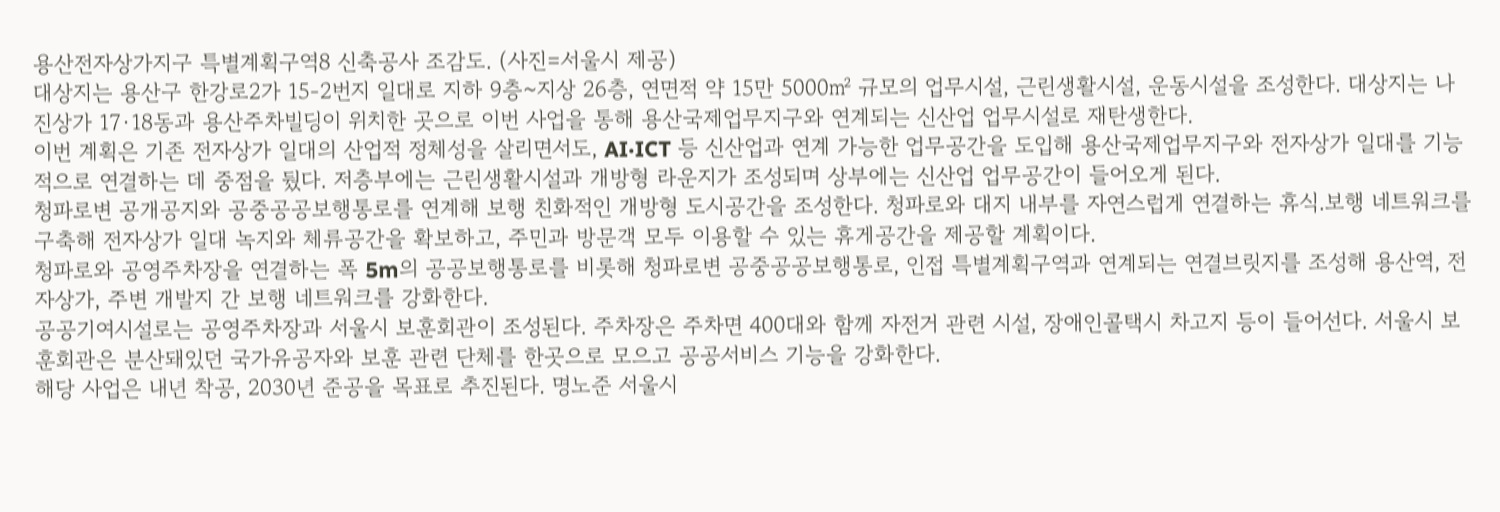용산전자상가지구 특별계획구역8 신축공사 조감도. (사진=서울시 제공)
대상지는 용산구 한강로2가 15-2번지 일대로 지하 9층~지상 26층, 연면적 약 15만 5000㎡ 규모의 업무시설, 근린생활시설, 운동시설을 조성한다. 대상지는 나진상가 17·18동과 용산주차빌딩이 위치한 곳으로 이번 사업을 통해 용산국제업무지구와 연계되는 신산업 업무시설로 재탄생한다.
이번 계획은 기존 전자상가 일대의 산업적 정체성을 살리면서도, AI·ICT 등 신산업과 연계 가능한 업무공간을 도입해 용산국제업무지구와 전자상가 일대를 기능적으로 연결하는 데 중점을 뒀다. 저층부에는 근린생활시설과 개방형 라운지가 조성되며 상부에는 신산업 업무공간이 들어오게 된다.
청파로변 공개공지와 공중공공보행통로를 연계해 보행 친화적인 개방형 도시공간을 조성한다. 청파로와 대지 내부를 자연스럽게 연결하는 휴식.보행 네트워크를 구축해 전자상가 일대 녹지와 체류공간을 확보하고, 주민과 방문객 모두 이용할 수 있는 휴게공간을 제공할 계획이다.
청파로와 공영주차장을 연결하는 폭 5m의 공공보행통로를 비롯해 청파로변 공중공공보행통로, 인접 특별계획구역과 연계되는 연결브릿지를 조성해 용산역, 전자상가, 주변 개발지 간 보행 네트워크를 강화한다.
공공기여시설로는 공영주차장과 서울시 보훈회관이 조성된다. 주차장은 주차면 400대와 함께 자전거 관련 시설, 장애인콜택시 차고지 등이 들어선다. 서울시 보훈회관은 분산돼있던 국가유공자와 보훈 관련 단체를 한곳으로 모으고 공공서비스 기능을 강화한다.
해당 사업은 내년 착공, 2030년 준공을 목표로 추진된다. 명노준 서울시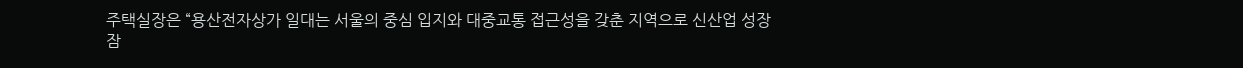주택실장은 “용산전자상가 일대는 서울의 중심 입지와 대중교통 접근성을 갖춘 지역으로 신산업 성장 잠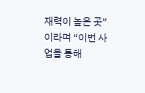재력이 높은 곳”이라며 “이번 사업을 통해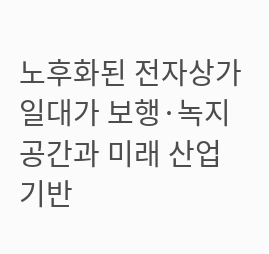노후화된 전자상가 일대가 보행·녹지공간과 미래 산업 기반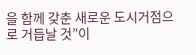을 함께 갖춘 새로운 도시거점으로 거듭날 것”이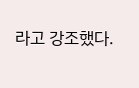라고 강조했다.